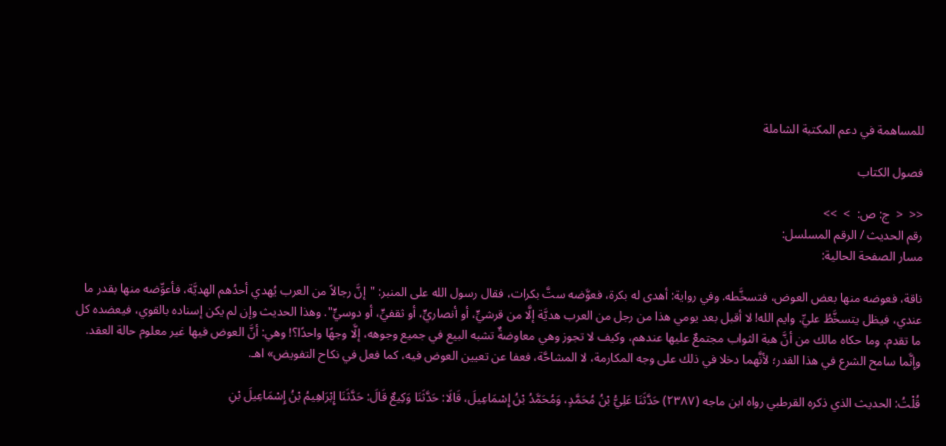للمساهمة في دعم المكتبة الشاملة

فصول الكتاب

<<  <  ج: ص:  >  >>
رقم الحديث / الرقم المسلسل:
مسار الصفحة الحالية:

ناقة، فعوضه منها بعض العوض، فتسخَّطه. وفي رواية: أهدى له بكرة، فعوَّضه ستَّ بكرات، فقال رسول الله على المنبر: "إنَّ رجالاً من العرب يُهدي أحدُهم الهديَّة، فأعوِّضه منها بقدر ما عندي، فيظل يتسخَّطُ عليِّ. وايم الله! لا أقبل بعد يومي هذا من رجل من العرب هديَّة إلَّا من قرشيٍّ، أو أنصاريٍّ، أو ثقفيٍّ، أو دوسيٍّ". وهذا الحديث وإن لم يكن إسناده بالقوي، فيعضده كل ما تقدم. وما حكاه مالك من أنَّ هبة الثواب مجتمعٌ عليها عندهم، وكيف لا تجوز وهي معاوضةٌ تشبه البيع في جميع وجوهه، إلَّا وجهًا واحدًا؟! وهي: أنَّ العوض فيها غير معلوم حالة العقد. وإنَّما سامح الشرع في هذا القدر؛ لأنَّهما دخلا في ذلك على وجه المكارمة، لا المشاحَّة، فعفا عن تعيين العوض فيه، كما فعل في نكاح التفويض» اهـ.

قُلْتُ: الحديث الذي ذكره القرطبي رواه ابن ماجه (٢٣٨٧) حَدَّثَنَا عَلِيُّ بْنُ مُحَمَّدٍ، وَمُحَمَّدُ بْنُ إِسْمَاعِيلَ، قَالَا: حَدَّثَنَا وَكِيعٌ قَالَ: حَدَّثَنَا إِبْرَاهِيمُ بْنُ إِسْمَاعِيلَ بْنِ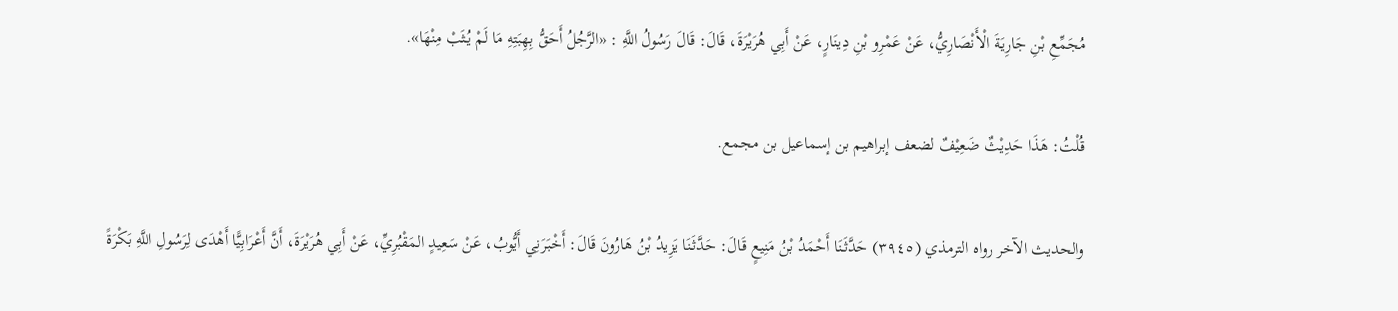مُجَمِّعِ بْنِ جَارِيَةَ الْأَنْصَارِيُّ، عَنْ عَمْرِو بْنِ دِينَارٍ، عَنْ أَبِي هُرَيْرَةَ، قَالَ: قَالَ رَسُولُ اللَّهِ : «الرَّجُلُ أَحَقُّ بِهِبَتِهِ مَا لَمْ يُثَبْ مِنْهَا».

قُلْتُ: هَذَا حَدِيْثٌ ضَعِيْفٌ لضعف إبراهيم بن إسماعيل بن مجمع.

والحديث الآخر رواه الترمذي (٣٩٤٥) حَدَّثَنَا أَحْمَدُ بْنُ مَنِيعٍ قَالَ: حَدَّثَنَا يَزِيدُ بْنُ هَارُونَ قَالَ: أَخْبَرَنِي أَيُّوبُ، عَنْ سَعِيدٍ المَقْبُرِيِّ، عَنْ أَبِي هُرَيْرَةَ، أَنَّ أَعْرَابِيًّا أَهْدَى لِرَسُولِ اللَّهِ بَكْرَةً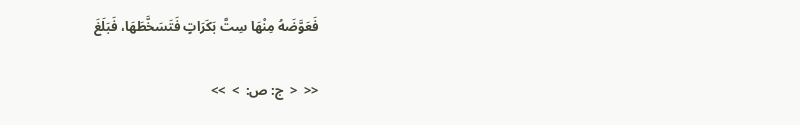فَعَوَّضَهُ مِنْهَا سِتَّ بَكَرَاتٍ فَتَسَخَّطَهَا، فَبَلَغَ

<<  <  ج: ص:  >  >>